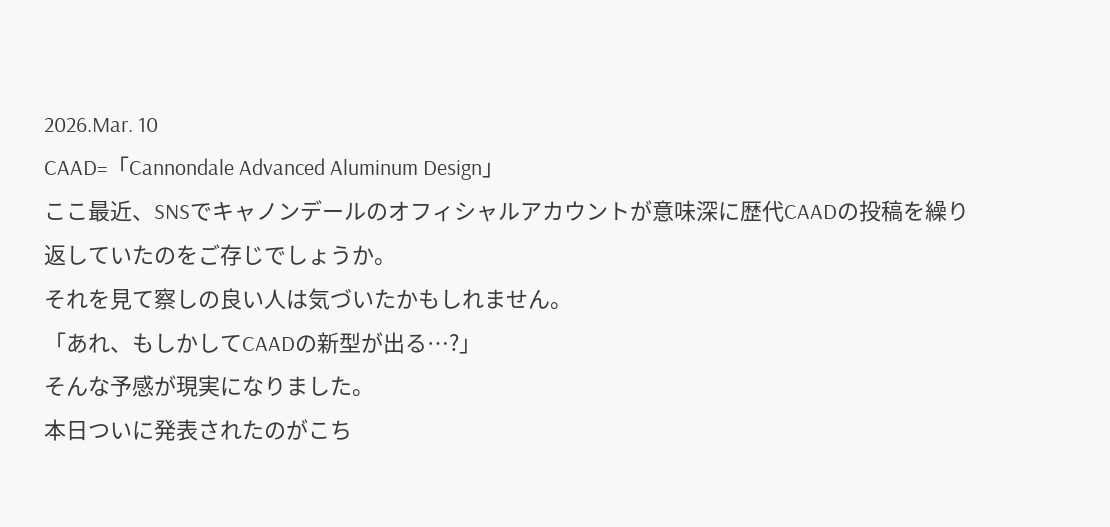2026.Mar. 10
CAAD=「Cannondale Advanced Aluminum Design」
ここ最近、SNSでキャノンデールのオフィシャルアカウントが意味深に歴代CAADの投稿を繰り返していたのをご存じでしょうか。
それを見て察しの良い人は気づいたかもしれません。
「あれ、もしかしてCAADの新型が出る…?」
そんな予感が現実になりました。
本日ついに発表されたのがこち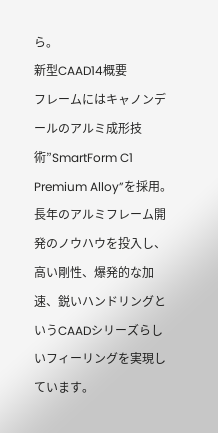ら。
新型CAAD14概要
フレームにはキャノンデールのアルミ成形技術”SmartForm C1 Premium Alloy”を採用。
長年のアルミフレーム開発のノウハウを投入し、高い剛性、爆発的な加速、鋭いハンドリングというCAADシリーズらしいフィーリングを実現しています。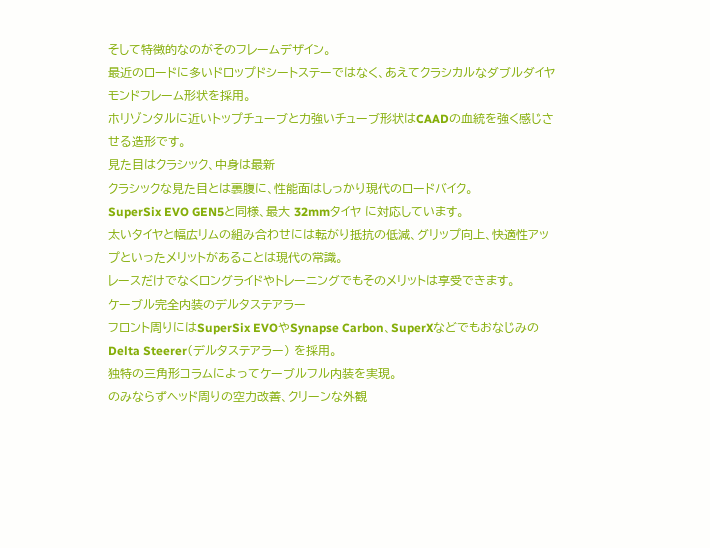そして特徴的なのがそのフレームデザイン。
最近のロードに多いドロップドシートステーではなく、あえてクラシカルなダブルダイヤモンドフレーム形状を採用。
ホリゾンタルに近いトップチューブと力強いチューブ形状はCAADの血統を強く感じさせる造形です。
見た目はクラシック、中身は最新
クラシックな見た目とは裏腹に、性能面はしっかり現代のロードバイク。
SuperSix EVO GEN5と同様、最大 32mmタイヤ に対応しています。
太いタイヤと幅広リムの組み合わせには転がり抵抗の低減、グリップ向上、快適性アップといったメリットがあることは現代の常識。
レースだけでなくロングライドやトレーニングでもそのメリットは享受できます。
ケーブル完全内装のデルタステアラー
フロント周りにはSuperSix EVOやSynapse Carbon、SuperXなどでもおなじみのDelta Steerer(デルタステアラー) を採用。
独特の三角形コラムによってケーブルフル内装を実現。
のみならずヘッド周りの空力改善、クリーンな外観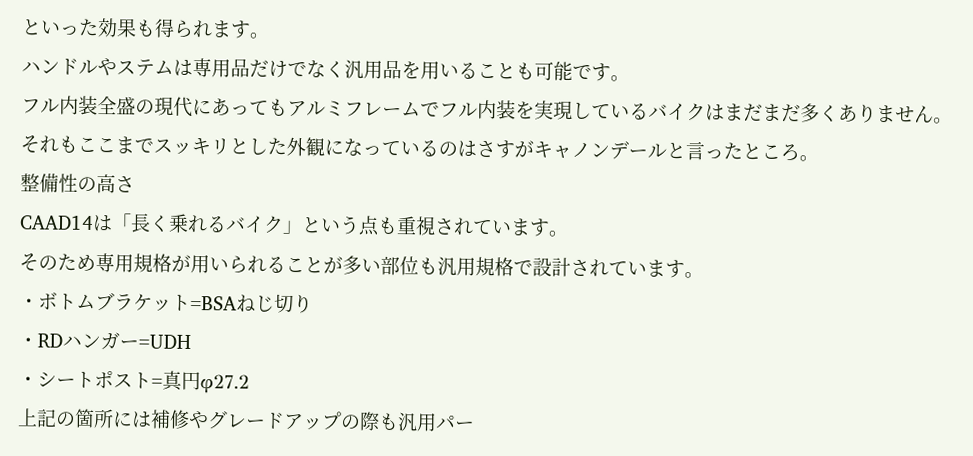といった効果も得られます。
ハンドルやステムは専用品だけでなく汎用品を用いることも可能です。
フル内装全盛の現代にあってもアルミフレームでフル内装を実現しているバイクはまだまだ多くありません。
それもここまでスッキリとした外観になっているのはさすがキャノンデールと言ったところ。
整備性の高さ
CAAD14は「長く乗れるバイク」という点も重視されています。
そのため専用規格が用いられることが多い部位も汎用規格で設計されています。
・ボトムブラケット=BSAねじ切り
・RDハンガー=UDH
・シートポスト=真円φ27.2
上記の箇所には補修やグレードアップの際も汎用パー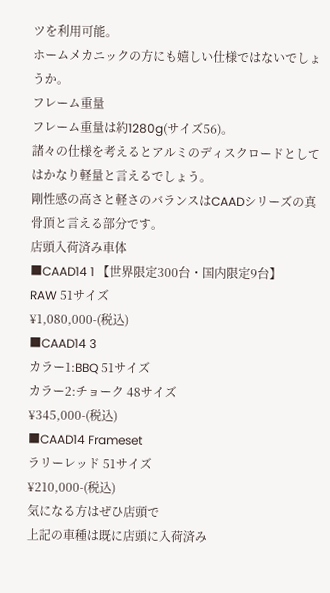ツを利用可能。
ホームメカニックの方にも嬉しい仕様ではないでしょうか。
フレーム重量
フレーム重量は約1280g(サイズ56)。
諸々の仕様を考えるとアルミのディスクロードとしてはかなり軽量と言えるでしょう。
剛性感の高さと軽さのバランスはCAADシリーズの真骨頂と言える部分です。
店頭入荷済み車体
■CAAD14 1 【世界限定300台・国内限定9台】
RAW 51サイズ
¥1,080,000-(税込)
■CAAD14 3
カラー1:BBQ 51サイズ
カラー2:チョーク 48サイズ
¥345,000-(税込)
■CAAD14 Frameset
ラリーレッド 51サイズ
¥210,000-(税込)
気になる方はぜひ店頭で
上記の車種は既に店頭に入荷済み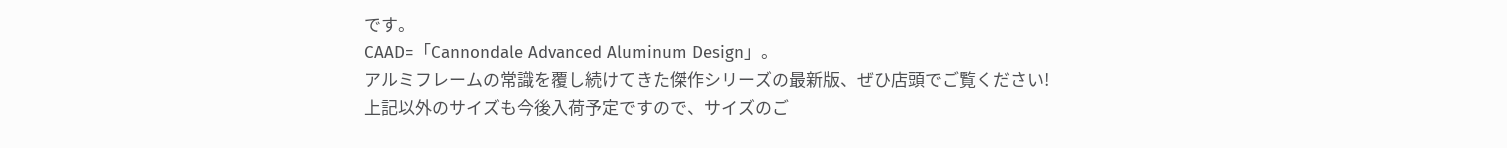です。
CAAD=「Cannondale Advanced Aluminum Design」。
アルミフレームの常識を覆し続けてきた傑作シリーズの最新版、ぜひ店頭でご覧ください!
上記以外のサイズも今後入荷予定ですので、サイズのご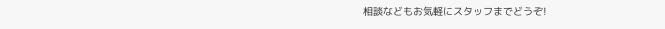相談などもお気軽にスタッフまでどうぞ!